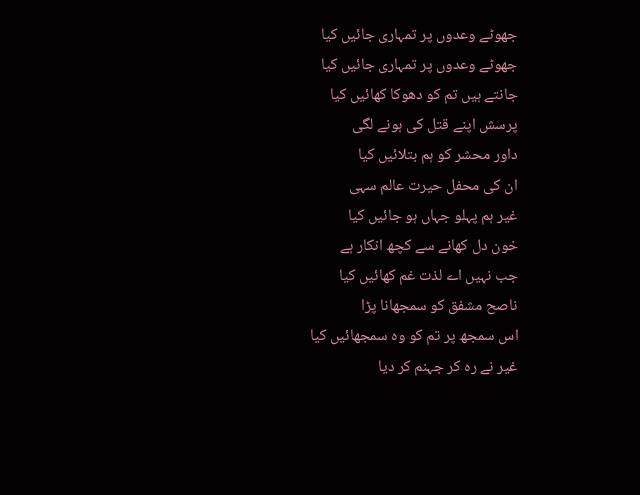جھوٹے وعدوں پر تمہاری جائیں کیا
جھوٹے وعدوں پر تمہاری جائیں کیا
جانتے ہیں تم کو دھوکا کھائیں کیا
پرسش اپنے قتل کی ہونے لگی
داور محشر کو ہم بتلائیں کیا
ان کی محفل حیرت عالم سہی
غیر ہم پہلو جہاں ہو جائیں کیا
خون دل کھانے سے کچھ انکار ہے
جب نہیں اے لذت غم کھائیں کیا
ناصح مشفق کو سمجھانا پڑا
اس سمجھ پر تم کو وہ سمجھائیں کیا
غیر نے رہ کر جہنم کر دیا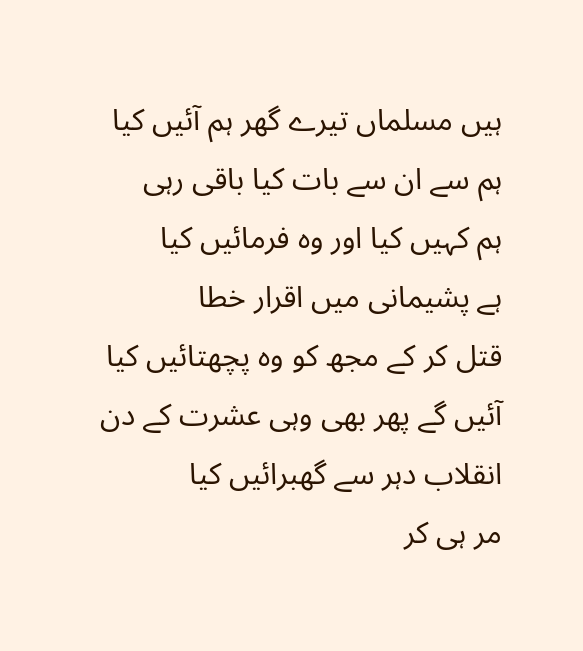ہیں مسلماں تیرے گھر ہم آئیں کیا
ہم سے ان سے بات کیا باقی رہی
ہم کہیں کیا اور وہ فرمائیں کیا
ہے پشیمانی میں اقرار خطا
قتل کر کے مجھ کو وہ پچھتائیں کیا
آئیں گے پھر بھی وہی عشرت کے دن
انقلاب دہر سے گھبرائیں کیا
مر ہی کر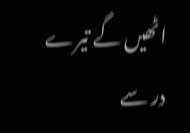اٹھیں گے تیرے در سے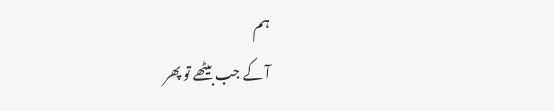ہم
آ کے جب بیٹھے تو پھر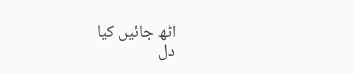اٹھ جائیں کیا
دل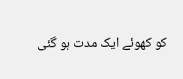کو کھوئے ایک مدت ہو گئی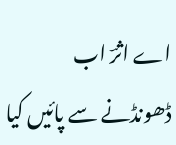اے اثرؔ اب ڈھونڈنے سے پائیں کیا